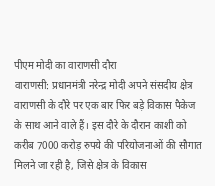पीएम मोदी का वाराणसी दौरा
वाराणसी: प्रधानमंत्री नरेन्द्र मोदी अपने संसदीय क्षेत्र वाराणसी के दौरे पर एक बार फिर बड़े विकास पैकेज के साथ आने वाले हैं। इस दौरे के दौरान काशी को करीब 7000 करोड़ रुपये की परियोजनाओं की सौगात मिलने जा रही है, जिसे क्षेत्र के विकास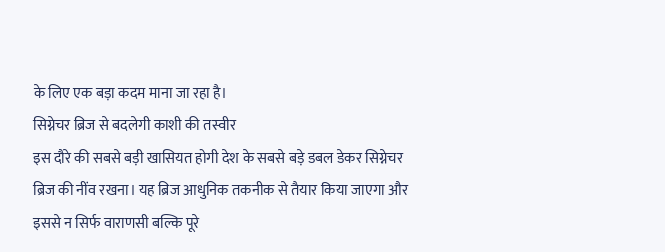के लिए एक बड़ा कदम माना जा रहा है।
सिग्नेचर ब्रिज से बदलेगी काशी की तस्वीर
इस दौरे की सबसे बड़ी खासियत होगी देश के सबसे बड़े डबल डेकर सिग्नेचर ब्रिज की नींव रखना। यह ब्रिज आधुनिक तकनीक से तैयार किया जाएगा और इससे न सिर्फ वाराणसी बल्कि पूरे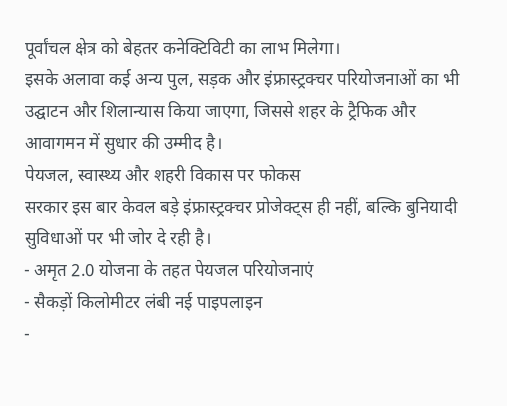पूर्वांचल क्षेत्र को बेहतर कनेक्टिविटी का लाभ मिलेगा।
इसके अलावा कई अन्य पुल, सड़क और इंफ्रास्ट्रक्चर परियोजनाओं का भी उद्घाटन और शिलान्यास किया जाएगा, जिससे शहर के ट्रैफिक और आवागमन में सुधार की उम्मीद है।
पेयजल, स्वास्थ्य और शहरी विकास पर फोकस
सरकार इस बार केवल बड़े इंफ्रास्ट्रक्चर प्रोजेक्ट्स ही नहीं, बल्कि बुनियादी सुविधाओं पर भी जोर दे रही है।
- अमृत 2.0 योजना के तहत पेयजल परियोजनाएं
- सैकड़ों किलोमीटर लंबी नई पाइपलाइन
-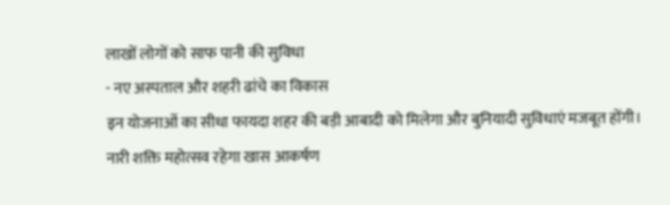लाखों लोगों को साफ पानी की सुविधा
- नए अस्पताल और शहरी ढांचे का विकास
इन योजनाओं का सीधा फायदा शहर की बड़ी आबादी को मिलेगा और बुनियादी सुविधाएं मजबूत होंगी।
नारी शक्ति महोत्सव रहेगा खास आकर्षण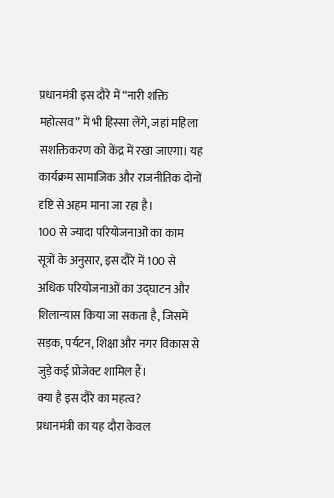प्रधानमंत्री इस दौरे में “नारी शक्ति महोत्सव” में भी हिस्सा लेंगे, जहां महिला सशक्तिकरण को केंद्र में रखा जाएगा। यह कार्यक्रम सामाजिक और राजनीतिक दोनों दृष्टि से अहम माना जा रहा है।
100 से ज्यादा परियोजनाओं का काम
सूत्रों के अनुसार, इस दौरे में 100 से अधिक परियोजनाओं का उद्घाटन और शिलान्यास किया जा सकता है, जिसमें सड़क, पर्यटन, शिक्षा और नगर विकास से जुड़े कई प्रोजेक्ट शामिल हैं।
क्या है इस दौरे का महत्व?
प्रधानमंत्री का यह दौरा केवल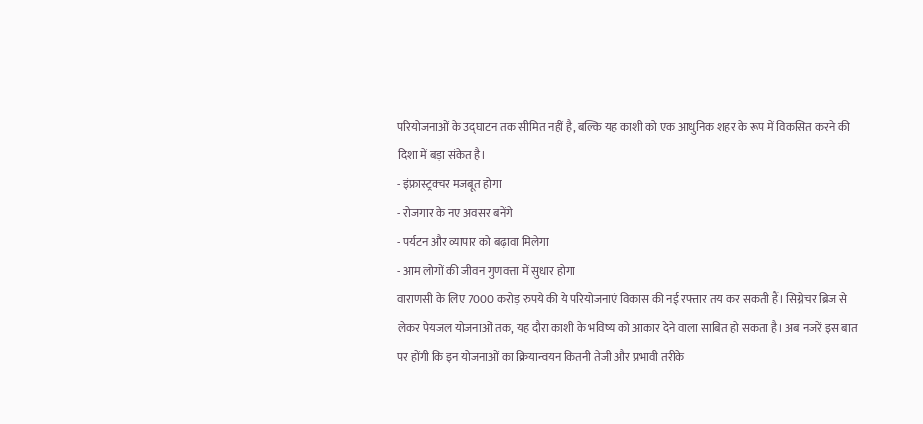परियोजनाओं के उद्घाटन तक सीमित नहीं है, बल्कि यह काशी को एक आधुनिक शहर के रूप में विकसित करने की दिशा में बड़ा संकेत है।
- इंफ्रास्ट्रक्चर मजबूत होगा
- रोजगार के नए अवसर बनेंगे
- पर्यटन और व्यापार को बढ़ावा मिलेगा
- आम लोगों की जीवन गुणवत्ता में सुधार होगा
वाराणसी के लिए 7000 करोड़ रुपये की ये परियोजनाएं विकास की नई रफ्तार तय कर सकती हैं। सिग्नेचर ब्रिज से लेकर पेयजल योजनाओं तक, यह दौरा काशी के भविष्य को आकार देने वाला साबित हो सकता है। अब नजरें इस बात पर होंगी कि इन योजनाओं का क्रियान्वयन कितनी तेजी और प्रभावी तरीके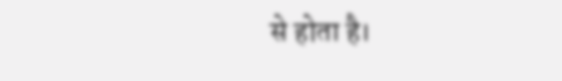से होता है।